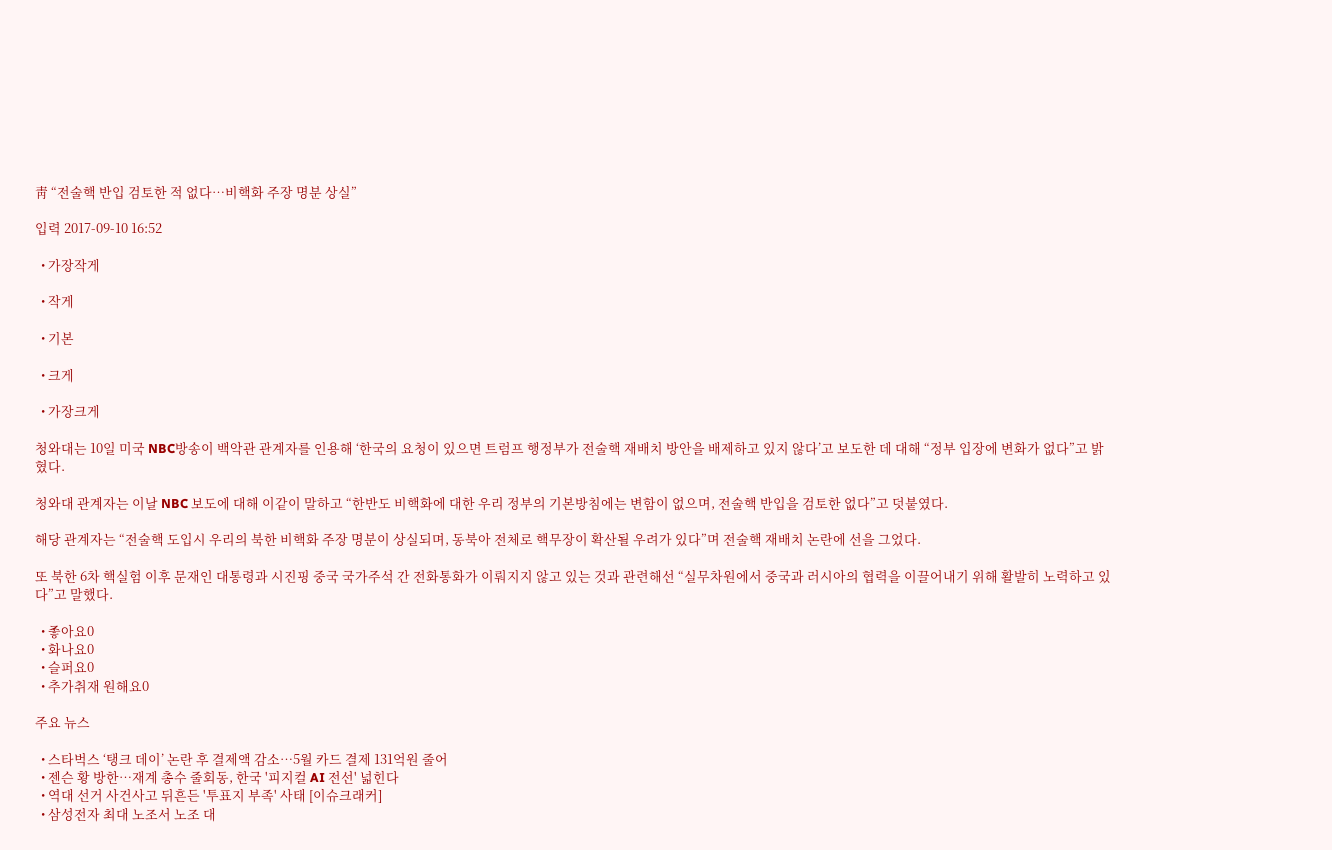靑 “전술핵 반입 검토한 적 없다…비핵화 주장 명분 상실”

입력 2017-09-10 16:52

  • 가장작게

  • 작게

  • 기본

  • 크게

  • 가장크게

청와대는 10일 미국 NBC방송이 백악관 관계자를 인용해 ‘한국의 요청이 있으면 트럼프 행정부가 전술핵 재배치 방안을 배제하고 있지 않다’고 보도한 데 대해 “정부 입장에 변화가 없다”고 밝혔다.

청와대 관계자는 이날 NBC 보도에 대해 이같이 말하고 “한반도 비핵화에 대한 우리 정부의 기본방침에는 변함이 없으며, 전술핵 반입을 검토한 없다”고 덧붙였다.

해당 관계자는 “전술핵 도입시 우리의 북한 비핵화 주장 명분이 상실되며, 동북아 전체로 핵무장이 확산될 우려가 있다”며 전술핵 재배치 논란에 선을 그었다.

또 북한 6차 핵실험 이후 문재인 대통령과 시진핑 중국 국가주석 간 전화통화가 이뤄지지 않고 있는 것과 관련해선 “실무차원에서 중국과 러시아의 협력을 이끌어내기 위해 활발히 노력하고 있다”고 말했다.

  • 좋아요0
  • 화나요0
  • 슬퍼요0
  • 추가취재 원해요0

주요 뉴스

  • 스타벅스 ‘탱크 데이’ 논란 후 결제액 감소…5월 카드 결제 131억원 줄어
  • 젠슨 황 방한…재계 총수 줄회동, 한국 '피지컬 AI 전선' 넓힌다
  • 역대 선거 사건사고 뒤흔든 '투표지 부족' 사태 [이슈크래커]
  • 삼성전자 최대 노조서 노조 대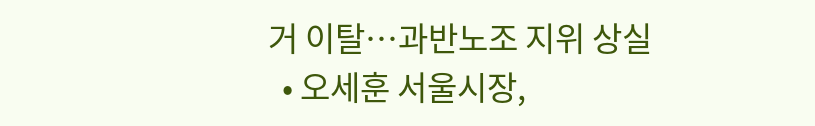거 이탈…과반노조 지위 상실
  • 오세훈 서울시장,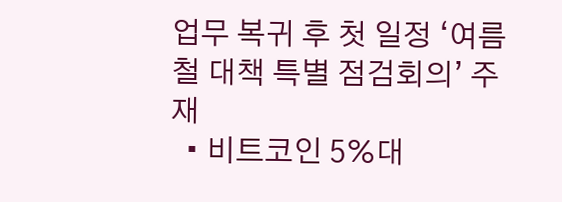업무 복귀 후 첫 일정 ‘여름철 대책 특별 점검회의’ 주재
  • 비트코인 5%대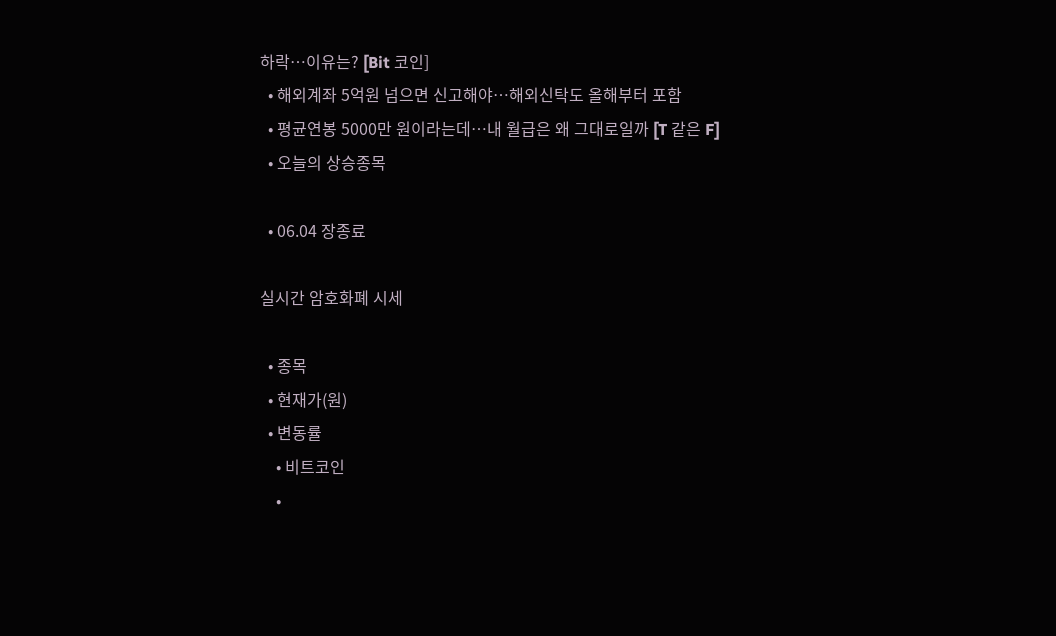하락⋯이유는? [Bit 코인]
  • 해외계좌 5억원 넘으면 신고해야…해외신탁도 올해부터 포함
  • 평균연봉 5000만 원이라는데⋯내 월급은 왜 그대로일까 [T 같은 F]
  • 오늘의 상승종목

  • 06.04 장종료

실시간 암호화폐 시세

  • 종목
  • 현재가(원)
  • 변동률
    • 비트코인
    •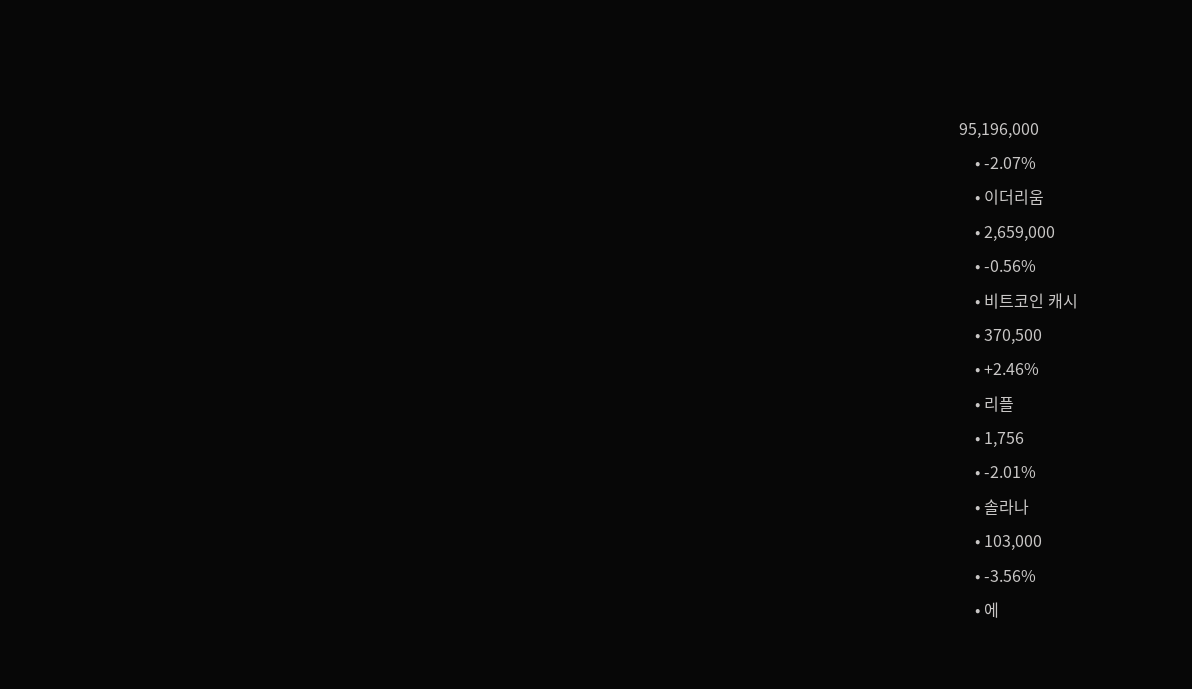95,196,000
    • -2.07%
    • 이더리움
    • 2,659,000
    • -0.56%
    • 비트코인 캐시
    • 370,500
    • +2.46%
    • 리플
    • 1,756
    • -2.01%
    • 솔라나
    • 103,000
    • -3.56%
    • 에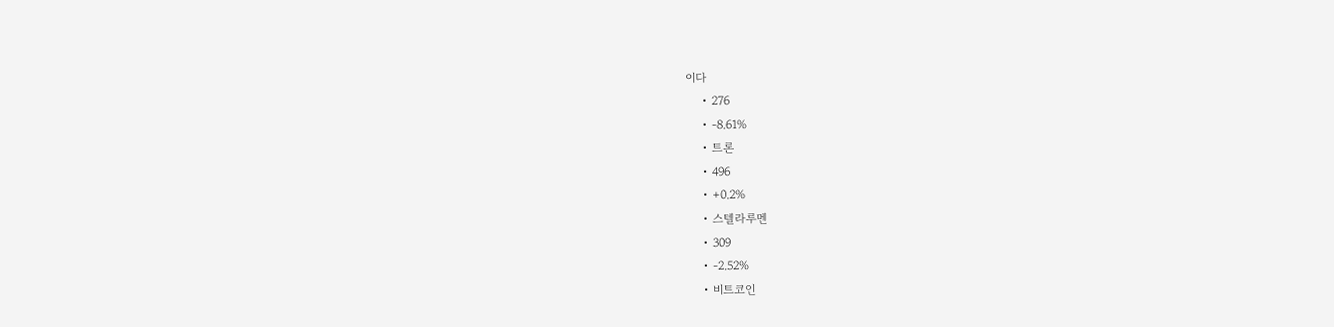이다
    • 276
    • -8.61%
    • 트론
    • 496
    • +0.2%
    • 스텔라루멘
    • 309
    • -2.52%
    • 비트코인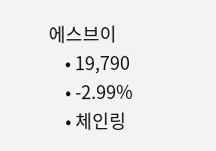에스브이
    • 19,790
    • -2.99%
    • 체인링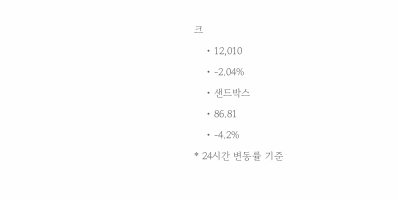크
    • 12,010
    • -2.04%
    • 샌드박스
    • 86.81
    • -4.2%
* 24시간 변동률 기준